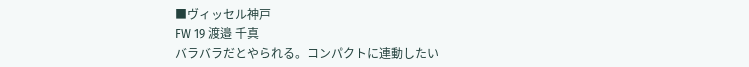■ヴィッセル神戸
FW 19 渡邉 千真
バラバラだとやられる。コンパクトに連動したい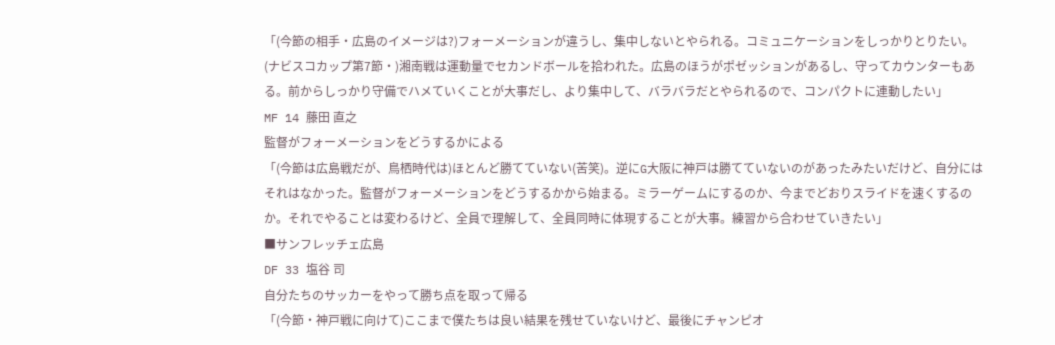「(今節の相手・広島のイメージは?)フォーメーションが違うし、集中しないとやられる。コミュニケーションをしっかりとりたい。(ナビスコカップ第7節・)湘南戦は運動量でセカンドボールを拾われた。広島のほうがポゼッションがあるし、守ってカウンターもある。前からしっかり守備でハメていくことが大事だし、より集中して、バラバラだとやられるので、コンパクトに連動したい」
MF 14 藤田 直之
監督がフォーメーションをどうするかによる
「(今節は広島戦だが、鳥栖時代は)ほとんど勝てていない(苦笑)。逆にG大阪に神戸は勝てていないのがあったみたいだけど、自分にはそれはなかった。監督がフォーメーションをどうするかから始まる。ミラーゲームにするのか、今までどおりスライドを速くするのか。それでやることは変わるけど、全員で理解して、全員同時に体現することが大事。練習から合わせていきたい」
■サンフレッチェ広島
DF 33 塩谷 司
自分たちのサッカーをやって勝ち点を取って帰る
「(今節・神戸戦に向けて)ここまで僕たちは良い結果を残せていないけど、最後にチャンピオ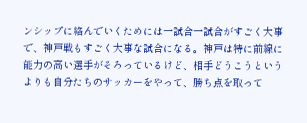ンシップに絡んでいくためには一試合一試合がすごく大事で、神戸戦もすごく大事な試合になる。神戸は特に前線に能力の高い選手がそろっているけど、相手どうこうというよりも自分たちのサッカーをやって、勝ち点を取って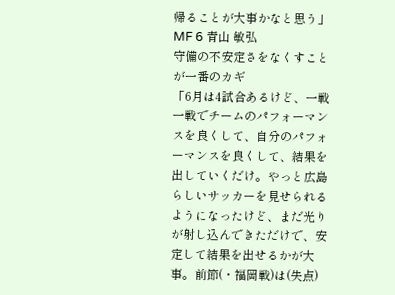帰ることが大事かなと思う」
MF 6 青山 敏弘
守備の不安定さをなくすことが一番のカギ
「6月は4試合あるけど、一戦一戦でチームのパフォーマンスを良くして、自分のパフォーマンスを良くして、結果を出していくだけ。やっと広島らしいサッカーを見せられるようになったけど、まだ光りが射し込んできただけで、安定して結果を出せるかが大事。前節(・福岡戦)は(失点)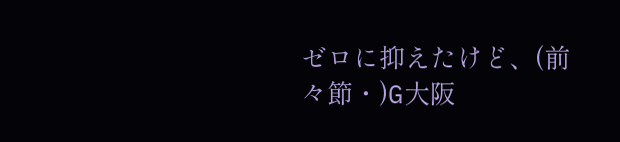ゼロに抑えたけど、(前々節・)G大阪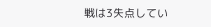戦は3失点してい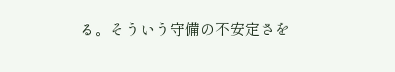る。そういう守備の不安定さを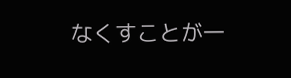なくすことが一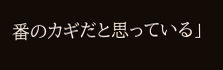番のカギだと思っている」